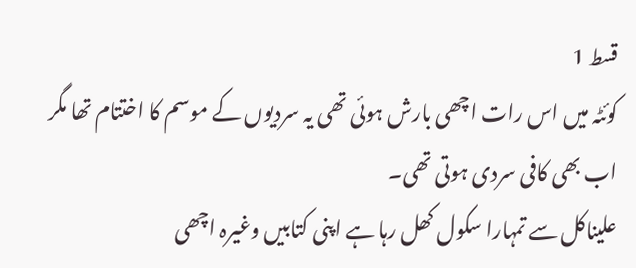قسط 1
کوئٹہ میں اس رات اچھی بارش ہوئی تھی یہ سردیوں کے موسم کا اختتام تھا مگر اب بھی کافی سردی ہوتی تھی۔
علیناکل سے تمہارا سکول کھل رہا ہے اپنی کتابیں وغیرہ اچھی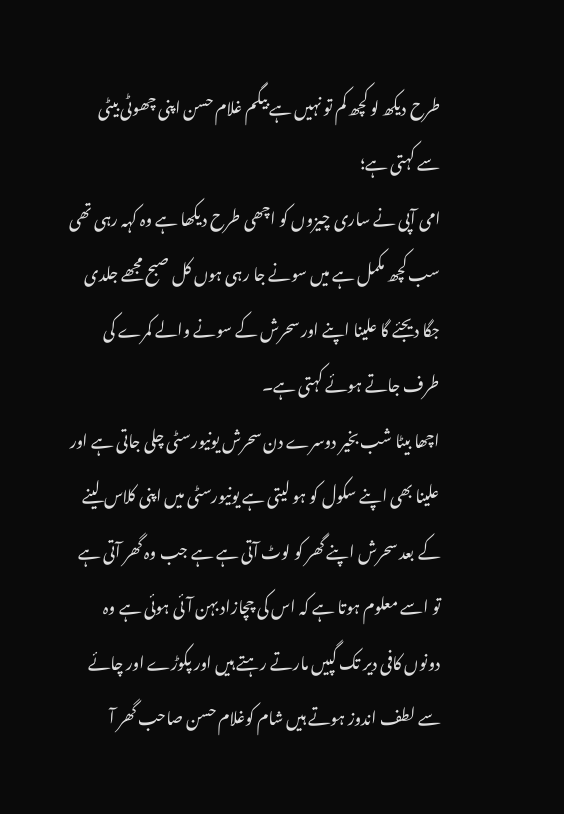طرح دیکھ لو کچھ کم تو نہیں ہے بیگم غلام حسن اپنی چھوٹی بیٹی سے کہتی ہے؛
امی آپی نے ساری چیزوں کو اچھی طرح دیکھا ہے وہ کہہ رہی تھی سب کچھ مکمل ہے میں سونے جا رہی ہوں کل صبح مجھے جلدی جگا دیجئے گا علینا اپنے اور سحرش کے سونے والے کمرے کی طرف جاتے ہوئے کہتی ہے۔
اچھا بیٹا شب بخیر دوسرے دن سحرش یونیورسٹی چلی جاتی ہے اور علینا بھی اپنے سکول کو ہو لیتی ہے یونیورسٹی میں اپنی کلاس لینے کے بعد سحرش اپنے گھر کو لوٹ آتی ہے ہے جب وہ گھر آتی ہے تو اسے معلوم ہوتا ہے کہ اس کی چچازاد بہن آئی ہوئی ہے وہ دونوں کافی دیر تک گپیں مارتے رہتے ہیں اور پکوڑے اور چائے سے لطف اندوز ہوتے ہیں شام کوغلام حسن صاحب گھر آ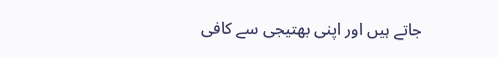جاتے ہیں اور اپنی بھتیجی سے کافی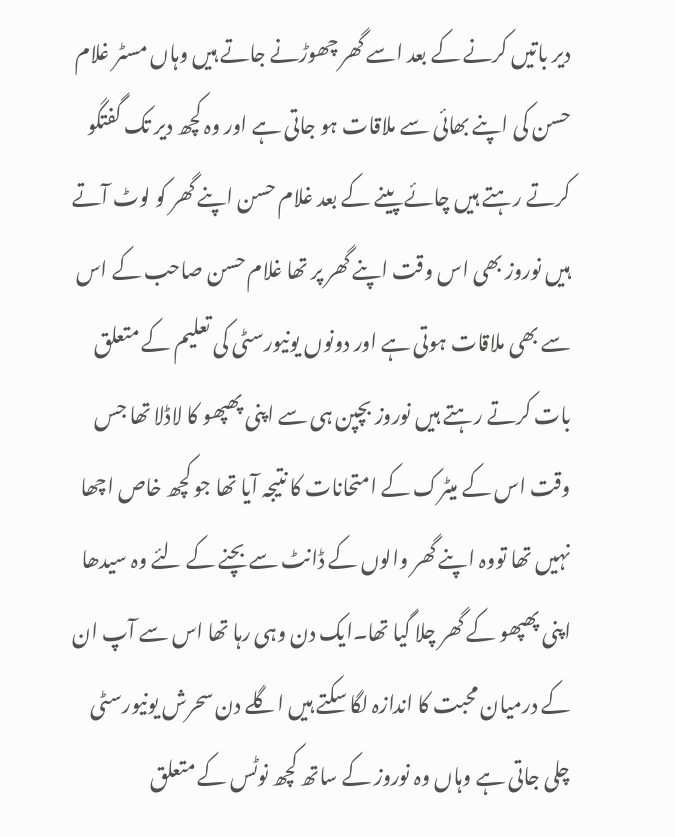دیر باتیں کرنے کے بعد اسے گھر چھوڑنے جاتے ہیں وہاں مسٹر غلام حسن کی اپنے بھائی سے ملاقات ہو جاتی ہے اور وہ کچھ دیر تک گفتگو کرتے رہتے ہیں چائے پینے کے بعد غلام حسن اپنے گھر کو لوٹ آتے ہیں نوروز بھی اس وقت اپنے گھر پر تھا غلام حسن صاحب کے اس سے بھی ملاقات ہوتی ہے اور دونوں یونیورسٹی کی تعلیم کے متعلق بات کرتے رہتے ہیں نوروز بچپن ہی سے اپنی پھپھو کا لاڈلا تھا جس وقت اس کے میٹرک کے امتحانات کا نتیجہ آیا تھا جو کچھ خاص اچھا نہیں تھا تووہ اپنے گھر والوں کے ڈانٹ سے بچنے کے لئے وہ سیدھا اپنی پھپھو کے گھر چلا گیا تھا۔ایک دن وہی رہا تھا اس سے آپ ان کے درمیان محبت کا اندازہ لگا سکتے ہیں اگلے دن سحرش یونیورسٹی چلی جاتی ہے وہاں وہ نوروز کے ساتھ کچھ نوٹس کے متعلق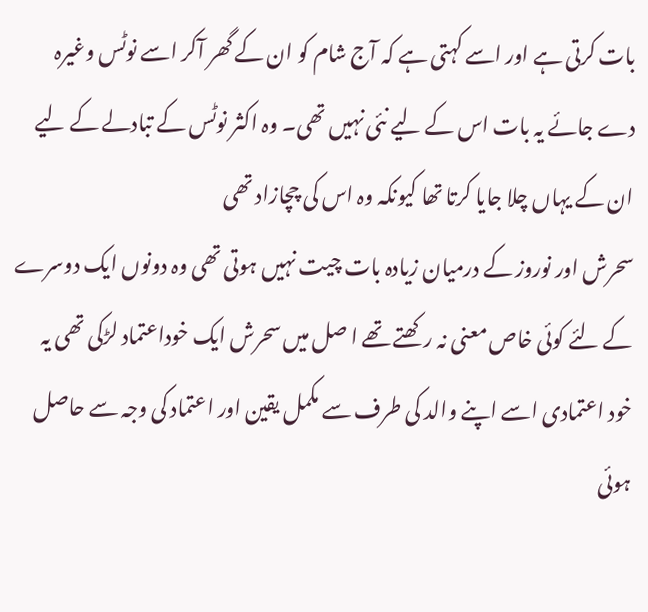بات کرتی ہے اور اسے کہتی ہے کہ آج شام کو ان کے گھر آکر اسے نوٹس وغیرہ دے جائے یہ بات اس کے لیے نئی نہیں تھی۔ وہ اکثر نوٹس کے تبادلے کے لیے ان کے یہاں چلا جایا کرتا تھا کیونکہ وہ اس کی چچازاد تھی
سحرش اور نوروز کے درمیان زیادہ بات چیت نہیں ہوتی تھی وہ دونوں ایک دوسرے کے لئے کوئی خاص معنی نہ رکھتے تھے ا صل میں سحرش ایک خوداعتماد لڑکی تھی یہ خود اعتمادی اسے اپنے والد کی طرف سے مکمل یقین اور اعتماد کی وجہ سے حاصل ہوئی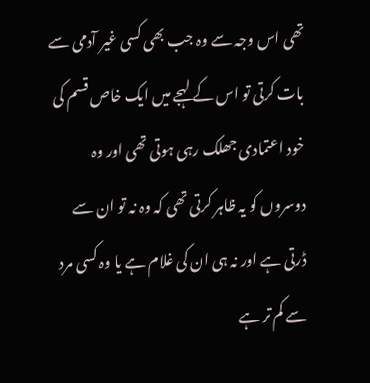تھی اس وجہ سے وہ جب بھی کسی غیر آدمی سے بات کرتی تو اس کے لہجے میں ایک خاص قسم کی خود اعتمادی جھلک رہی ہوتی تھی اور وہ دوسروں کو یہ ظاہر کرتی تھی کہ وہ نہ تو ان سے ڈرتی ہے اور نہ ہی ان کی غلام ہے یا وہ کسی مرد سے کم تر ہے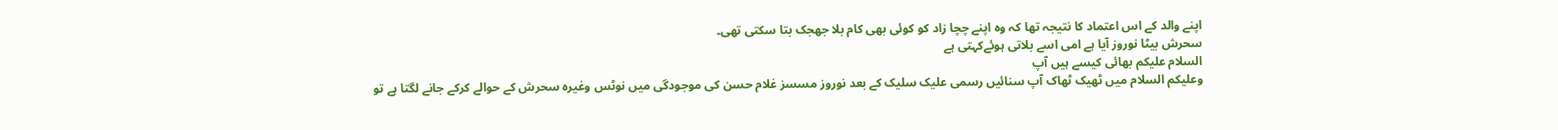اپنے والد کے اس اعتماد کا نتیجہ تھا کہ وہ اپنے چچا زاد کو کوئی بھی کام بلا جھجک بتا سکتی تھی۔
سحرش بیٹا نوروز آیا ہے امی اسے بلاتی ہوئےکہتی ہے
السلام علیکم بھائی کیسے ہیں آپ
وعلیکم السلام میں ٹھیک ٹھاک آپ سنائیں رسمی علیک سلیک کے بعد نوروز مسسز غلام حسن کی موجودگی میں نوٹس وغیرہ سحرش کے حوالے کرکے جانے لگتا ہے تو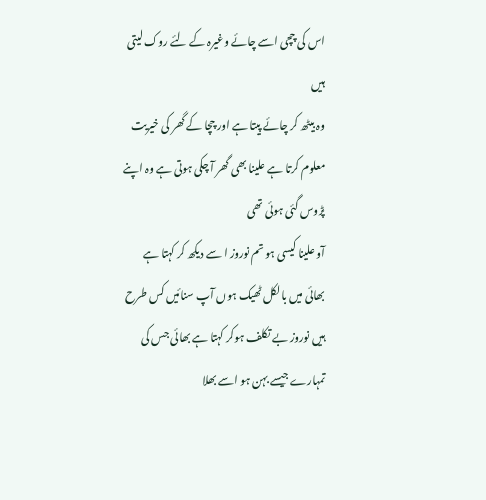اس کی چچی اسے چائے وغیرہ کے لئے روک لیتی ہیں
وہ بیٹھ کر چائے پیتا ہے اور چچا کے گھر کی خیریت معلوم کرتا ہے علینا بھی گھر آ چکی ہوتی ہے وہ اپنے پڑوس گئی ہوئی تھی
آو علینا کیسی ہو تم نوروز ا سے دیکھ کر کہتا ہے
بھائی میں بالکل ٹھیک ہوں آپ سنائیں کس طرح ہیں نوروز بے تکلف ہوکر کہتا ہے بھائی جس کی تمہارے جیسے بہن ہو اسے بھلا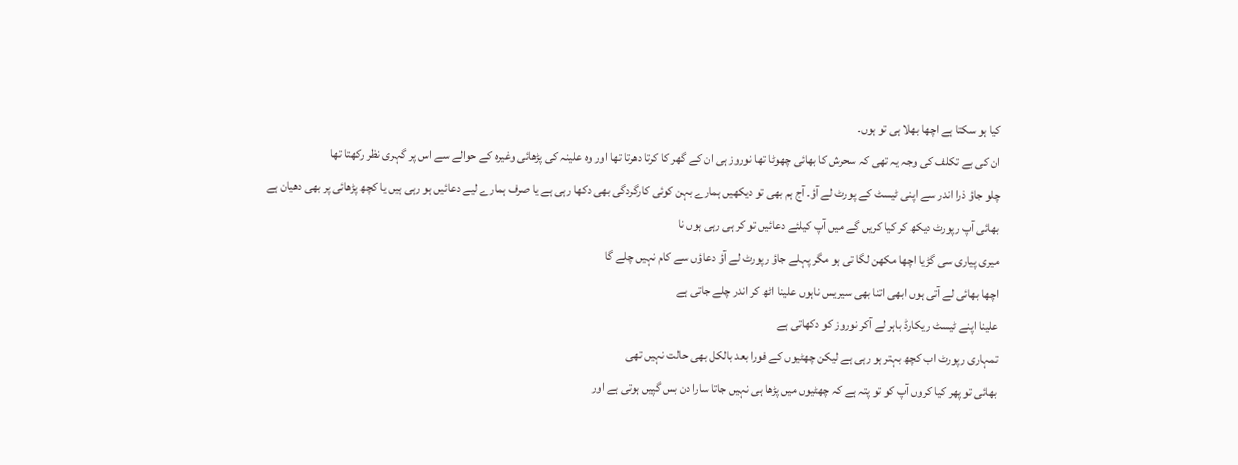کیا ہو سکتا ہے اچھا بھلا ہی تو ہوں۔
ان کی بے تکلف کی وجہ یہ تھی کہ سحرش کا بھائی چھوٹا تھا نوروز ہی ان کے گھر کا کرتا دھرتا تھا اور وہ علینہ کی پڑھائی وغیرہ کے حوالے سے اس پر گہری نظر رکھتا تھا
چلو جاؤ ذرا اندر سے اپنی ٹیسٹ کے پورٹ لے آؤ۔ آج ہم بھی تو دیکھیں ہمارے بہن کوئی کارگردگی بھی دکھا رہی ہے یا صرف ہمارے لیے دعائیں ہو رہی ہیں یا کچھ پڑھائی پر بھی دھیان ہے
بھائی آپ رپورٹ دیکھ کر کیا کریں گے میں آپ کیلئے دعائیں تو کر ہی رہی ہوں نا
میری پیاری سی گڑیا اچھا مکھن لگا تی ہو مگر پہلے جاؤ رپورٹ لے آؤ دعاؤں سے کام نہیں چلے گا
اچھا بھائی لے آتی ہوں ابھی اتنا بھی سیریس ناہوں علینا اٹھ کر اندر چلے جاتی ہے
علینا اپنے ٹیسٹ ریکارڈ باہر لے آکر نوروز کو دکھاتی ہے
تمہاری رپورٹ اب کچھ بہتر ہو رہی ہے لیکن چھٹیوں کے فورا بعد بالکل بھی حالت نہیں تھی
بھائی تو پھر کیا کروں آپ کو تو پتہ ہے کہ چھٹیوں میں پڑھا ہی نہیں جاتا سارا دن بس گپیں ہوتی ہے اور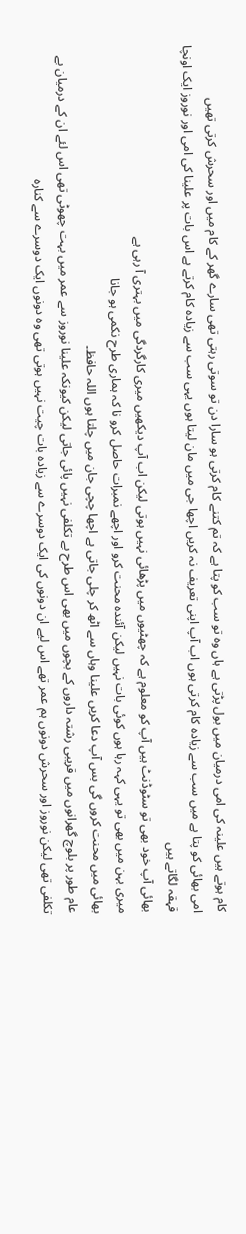کام ہوتے ہیں علینہ کی امی درمیان میں بول پڑتی ہے ہاں وہ تو سب کو پتا ہے کہ تم کتنے کام کرتی ہو سارا دن تو سوتی رہتی تھی سارے گھر کے کام میں اور سحرش کرتی تھیں
امی بھائی کو پتا ہے میں سب سے زیادہ کام کرتی ہوں اب آپ اپنی تعریف نہ کریں اچھا جی میں مان لیتا ہوں یہی سب سے زیادہ کام کرتے ہے اس بات پر علینا کی امی اور نوروز ایک اونچا قہقہ لگاتے ہیں
بھائی آپ خود بھی تو سٹوڈنٹ ہیں آپ کو معلوم ہے کہ چھٹیوں میں پڑھائی نہیں ہوتی لیکن اب آپ دیکھیں میری کارگردگی میں بہتری آ رہی ہے
میری بہن میں بھی تو یہی کہہ رہا ہوں کوئی بات نہیں لیکن آئندہ محنت کرو اور اچھے نمبرات حاصل کرو نا کہ ہماری طرح نکمی ہو جانا
بھائی میں محنت کروں گی بس آپ دعا کریں علینا وہاں سے اٹھ کر چلی جاتی ہے اچھا چچی جان میں چلتا ہوں اللہ حافظ۔
عام طور پر بلوچ گھرانوں میں قریبی رشتہ داروں کے بچوں میں بھی اس طرح بے تکلفی نہیں پائی جاتی لیکن کیونکہ علینا نوروز سے عمر میں بہت چھوٹی تھی اس لئے ان کے درمیان بے تکلفی تھی لیکن نوروز اور سحرش دونوں ہم عمر تھے اس لیے ان دونوں کی ایک دوسرے سے زیادہ بات چیت نہیں ہوتی تھی وہ دونوں ایک دوسرے سے کنارہ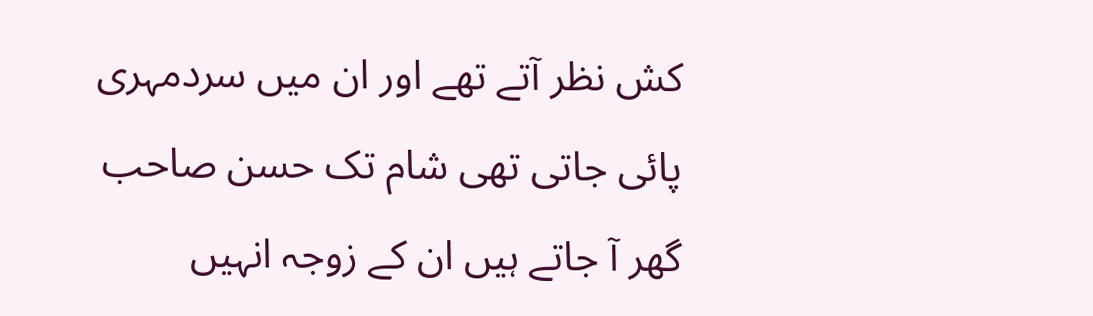کش نظر آتے تھے اور ان میں سردمہری پائی جاتی تھی شام تک حسن صاحب گھر آ جاتے ہیں ان کے زوجہ انہیں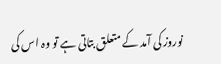نوروز کی آمد کے متعلق بتاتی ہے تو وہ اس کی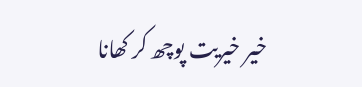خیر خیریت پوچھ کر کھانا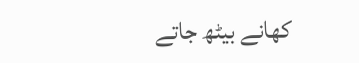کھانے بیٹھ جاتے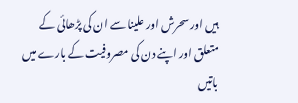ہیں اور سحرش اور علینا سے ان کی پڑھائی کے متعلق اور اپنے دن کی مصروفیت کے بارے میں باتیں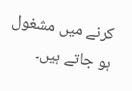کرنے میں مشغول ہو جاتے ہیں۔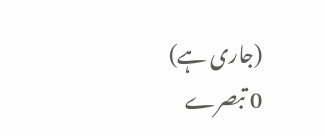(جاری ہے)
0 تبصرے